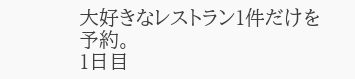大好きなレストラン1件だけを予約。
1日目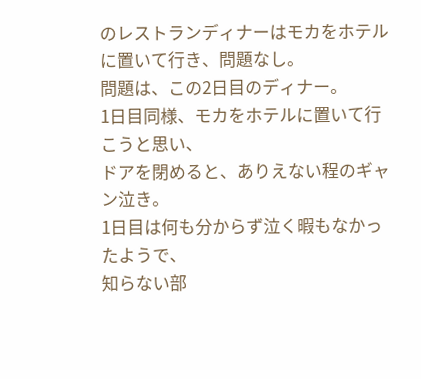のレストランディナーはモカをホテルに置いて行き、問題なし。
問題は、この2日目のディナー。
1日目同様、モカをホテルに置いて行こうと思い、
ドアを閉めると、ありえない程のギャン泣き。
1日目は何も分からず泣く暇もなかったようで、
知らない部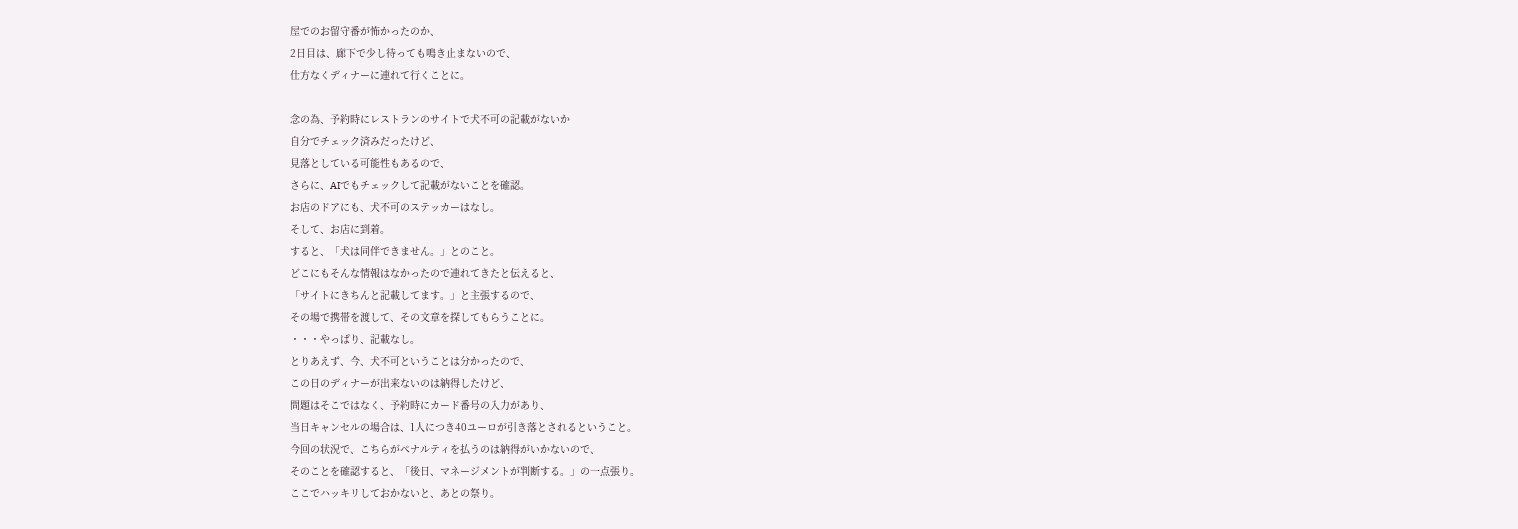屋でのお留守番が怖かったのか、
2日目は、廊下で少し待っても鳴き止まないので、
仕方なくディナーに連れて行くことに。

念の為、予約時にレストランのサイトで犬不可の記載がないか
自分でチェック済みだったけど、
見落としている可能性もあるので、
さらに、AIでもチェックして記載がないことを確認。
お店のドアにも、犬不可のステッカーはなし。
そして、お店に到着。
すると、「犬は同伴できません。」とのこと。
どこにもそんな情報はなかったので連れてきたと伝えると、
「サイトにきちんと記載してます。」と主張するので、
その場で携帯を渡して、その文章を探してもらうことに。
・・・やっぱり、記載なし。
とりあえず、今、犬不可ということは分かったので、
この日のディナーが出来ないのは納得したけど、
問題はそこではなく、予約時にカード番号の入力があり、
当日キャンセルの場合は、1人につき40ユーロが引き落とされるということ。
今回の状況で、こちらがペナルティを払うのは納得がいかないので、
そのことを確認すると、「後日、マネージメントが判断する。」の一点張り。
ここでハッキリしておかないと、あとの祭り。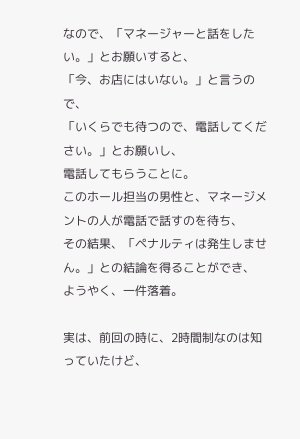なので、「マネージャーと話をしたい。」とお願いすると、
「今、お店にはいない。」と言うので、
「いくらでも待つので、電話してください。」とお願いし、
電話してもらうことに。
このホール担当の男性と、マネージメントの人が電話で話すのを待ち、
その結果、「ペナルティは発生しません。」との結論を得ることができ、
ようやく、一件落着。

実は、前回の時に、2時間制なのは知っていたけど、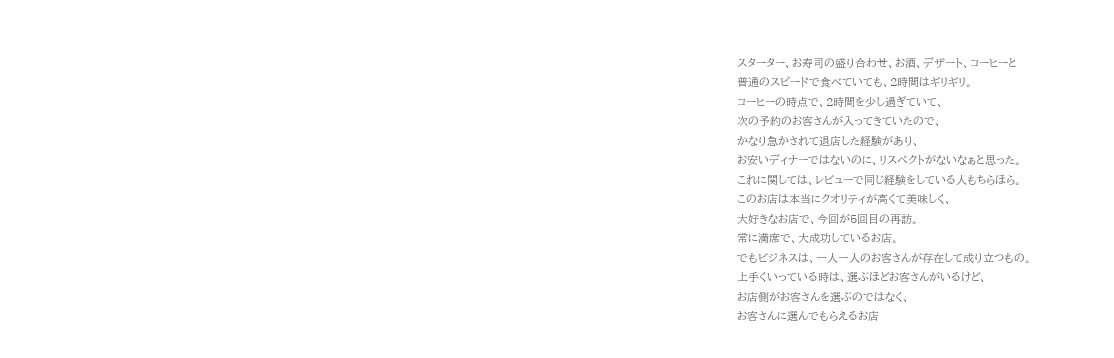スターター、お寿司の盛り合わせ、お酒、デザート、コーヒーと
普通のスピードで食べていても、2時間はギリギリ。
コーヒーの時点で、2時間を少し過ぎていて、
次の予約のお客さんが入ってきていたので、
かなり急かされて退店した経験があり、
お安いディナーではないのに、リスペクトがないなぁと思った。
これに関しては、レビューで同じ経験をしている人もちらほら。
このお店は本当にクオリティが高くて美味しく、
大好きなお店で、今回が5回目の再訪。
常に満席で、大成功しているお店。
でもビジネスは、一人一人のお客さんが存在して成り立つもの。
上手くいっている時は、選ぶほどお客さんがいるけど、
お店側がお客さんを選ぶのではなく、
お客さんに選んでもらえるお店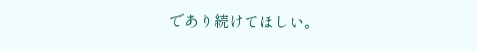であり続けてほしい。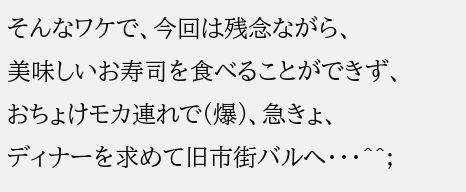そんなワケで、今回は残念ながら、
美味しいお寿司を食べることができず、
おちょけモカ連れで(爆)、急きょ、
ディナーを求めて旧市街バルへ・・・^^;